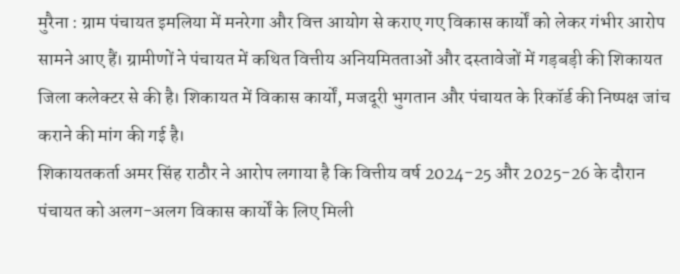मुरैना : ग्राम पंचायत इमलिया में मनरेगा और वित्त आयोग से कराए गए विकास कार्यों को लेकर गंभीर आरोप सामने आए हैं। ग्रामीणों ने पंचायत में कथित वित्तीय अनियमितताओं और दस्तावेजों में गड़बड़ी की शिकायत जिला कलेक्टर से की है। शिकायत में विकास कार्यों, मजदूरी भुगतान और पंचायत के रिकॉर्ड की निष्पक्ष जांच कराने की मांग की गई है।
शिकायतकर्ता अमर सिंह राठौर ने आरोप लगाया है कि वित्तीय वर्ष 2024-25 और 2025-26 के दौरान पंचायत को अलग-अलग विकास कार्यों के लिए मिली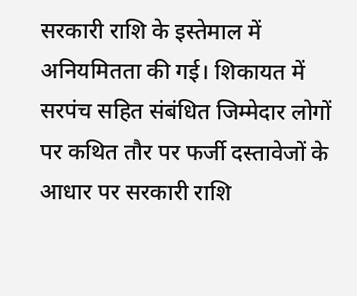सरकारी राशि के इस्तेमाल में अनियमितता की गई। शिकायत में सरपंच सहित संबंधित जिम्मेदार लोगों पर कथित तौर पर फर्जी दस्तावेजों के आधार पर सरकारी राशि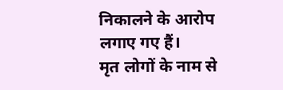निकालने के आरोप लगाए गए हैं।
मृत लोगों के नाम से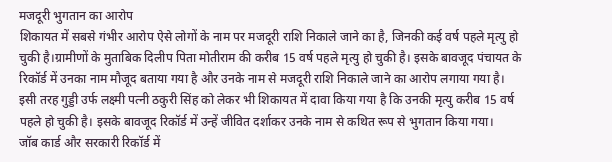मजदूरी भुगतान का आरोप
शिकायत में सबसे गंभीर आरोप ऐसे लोगों के नाम पर मजदूरी राशि निकाले जाने का है, जिनकी कई वर्ष पहले मृत्यु हो चुकी है।ग्रामीणों के मुताबिक दिलीप पिता मोतीराम की करीब 15 वर्ष पहले मृत्यु हो चुकी है। इसके बावजूद पंचायत के रिकॉर्ड में उनका नाम मौजूद बताया गया है और उनके नाम से मजदूरी राशि निकाले जाने का आरोप लगाया गया है।
इसी तरह गुड्डी उर्फ लक्ष्मी पत्नी ठकुरी सिंह को लेकर भी शिकायत में दावा किया गया है कि उनकी मृत्यु करीब 15 वर्ष पहले हो चुकी है। इसके बावजूद रिकॉर्ड में उन्हें जीवित दर्शाकर उनके नाम से कथित रूप से भुगतान किया गया।
जॉब कार्ड और सरकारी रिकॉर्ड में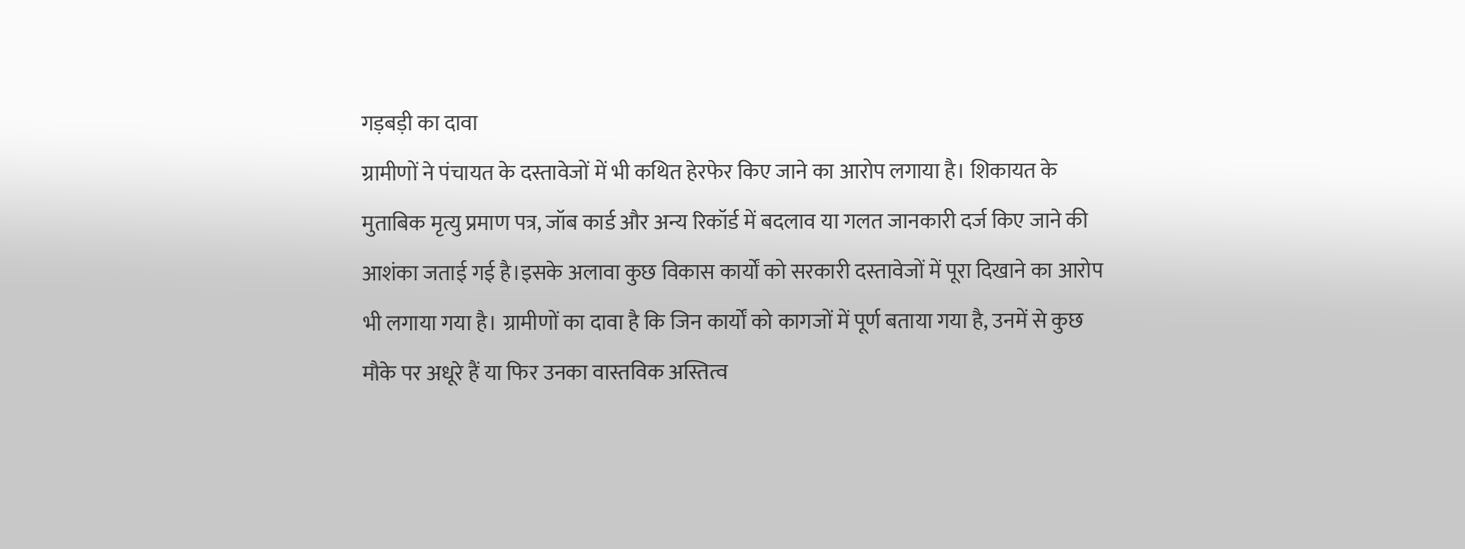गड़बड़ी का दावा
ग्रामीणों ने पंचायत के दस्तावेजों में भी कथित हेरफेर किए जाने का आरोप लगाया है। शिकायत के मुताबिक मृत्यु प्रमाण पत्र, जॉब कार्ड और अन्य रिकॉर्ड में बदलाव या गलत जानकारी दर्ज किए जाने की आशंका जताई गई है।इसके अलावा कुछ विकास कार्यों को सरकारी दस्तावेजों में पूरा दिखाने का आरोप भी लगाया गया है। ग्रामीणों का दावा है कि जिन कार्यों को कागजों में पूर्ण बताया गया है, उनमें से कुछ मौके पर अधूरे हैं या फिर उनका वास्तविक अस्तित्व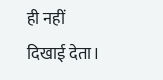ही नहीं दिखाई देता।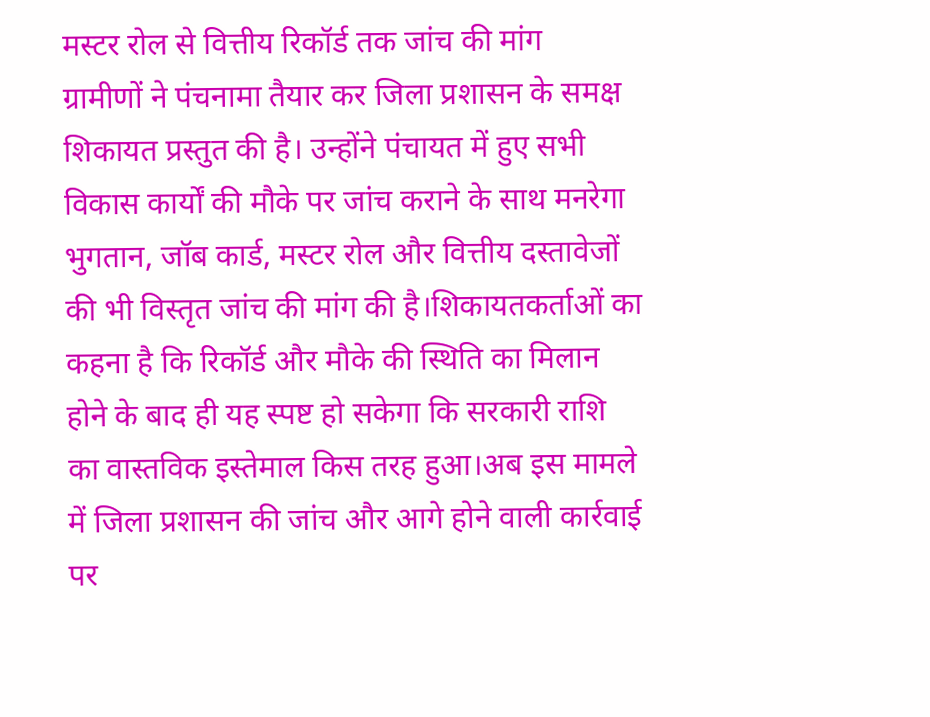मस्टर रोल से वित्तीय रिकॉर्ड तक जांच की मांग
ग्रामीणों ने पंचनामा तैयार कर जिला प्रशासन के समक्ष शिकायत प्रस्तुत की है। उन्होंने पंचायत में हुए सभी विकास कार्यों की मौके पर जांच कराने के साथ मनरेगा भुगतान, जॉब कार्ड, मस्टर रोल और वित्तीय दस्तावेजों की भी विस्तृत जांच की मांग की है।शिकायतकर्ताओं का कहना है कि रिकॉर्ड और मौके की स्थिति का मिलान होने के बाद ही यह स्पष्ट हो सकेगा कि सरकारी राशि का वास्तविक इस्तेमाल किस तरह हुआ।अब इस मामले में जिला प्रशासन की जांच और आगे होने वाली कार्रवाई पर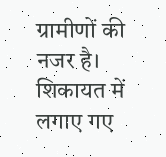ग्रामीणों की नजर है। शिकायत में लगाए गए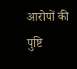आरोपों की पुष्टि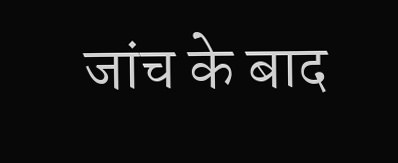जांच के बाद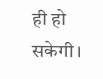ही हो सकेगी।